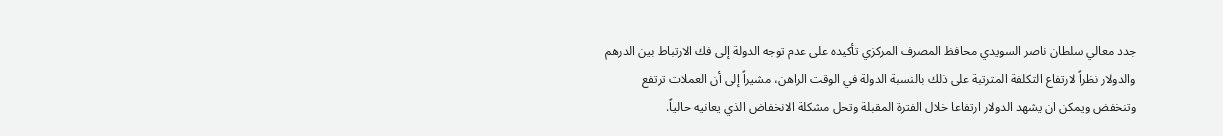جدد معالي سلطان ناصر السويدي محافظ المصرف المركزي تأكيده على عدم توجه الدولة إلى فك الارتباط بين الدرهم والدولار نظراً لارتفاع التكلفة المترتبة على ذلك بالنسبة الدولة في الوقت الراهن، مشيراً إلى أن العملات ترتفع وتنخفض ويمكن ان يشهد الدولار ارتفاعا خلال الفترة المقبلة وتحل مشكلة الانخفاض الذي يعانيه حالياً.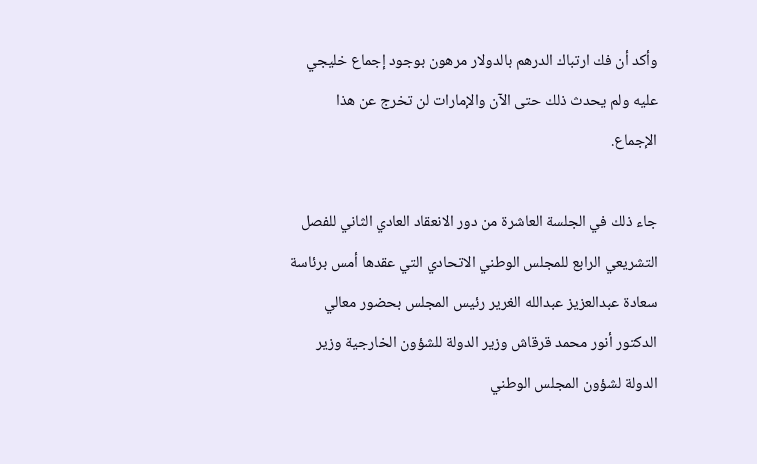وأكد أن فك ارتباك الدرهم بالدولار مرهون بوجود إجماع خليجي عليه ولم يحدث ذلك حتى الآن والإمارات لن تخرج عن هذا الإجماع.

جاء ذلك في الجلسة العاشرة من دور الانعقاد العادي الثاني للفصل التشريعي الرابع للمجلس الوطني الاتحادي التي عقدها أمس برئاسة سعادة عبدالعزيز عبدالله الغرير رئيس المجلس بحضور معالي الدكتور أنور محمد قرقاش وزير الدولة للشؤون الخارجية وزير الدولة لشؤون المجلس الوطني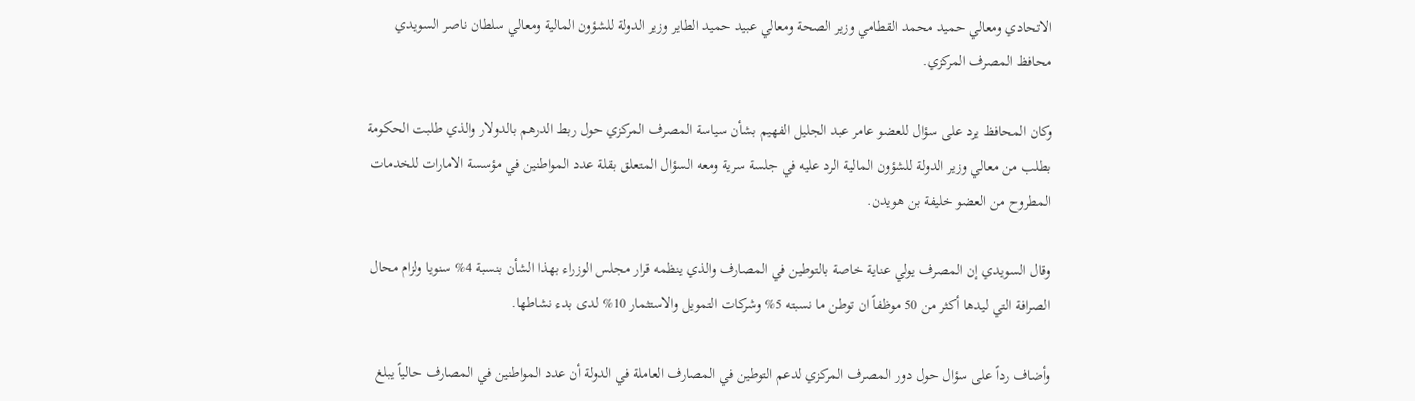الاتحادي ومعالي حميد محمد القطامي وزير الصحة ومعالي عبيد حميد الطاير وزير الدولة للشؤون المالية ومعالي سلطان ناصر السويدي محافظ المصرف المركزي.

وكان المحافظ يرد على سؤال للعضو عامر عبد الجليل الفهيم بشأن سياسة المصرف المركزي حول ربط الدرهم بالدولار والذي طلبت الحكومة بطلب من معالي وزير الدولة للشؤون المالية الرد عليه في جلسة سرية ومعه السؤال المتعلق بقلة عدد المواطنين في مؤسسة الامارات للخدمات المطروح من العضو خليفة بن هويدن.

وقال السويدي إن المصرف يولي عناية خاصة بالتوطين في المصارف والذي ينظمه قرار مجلس الوزراء بهذا الشأن بنسبة 4% سنويا ولزام محال الصرافة التي ليدها أكثر من 50 موظفاً ان توطن ما نسبته 5% وشركات التمويل والاستثمار 10% لدى بدء نشاطها.

وأضاف رداً على سؤال حول دور المصرف المركزي لدعم التوطين في المصارف العاملة في الدولة أن عدد المواطنين في المصارف حالياً يبلغ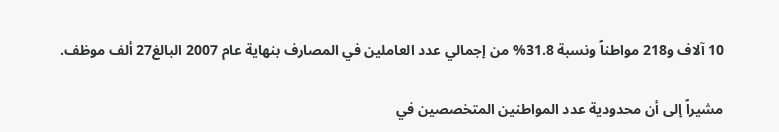10 آلاف و218 مواطناً ونسبة 31.8% من إجمالي عدد العاملين في المصارف بنهاية عام 2007 البالغ27 ألف موظف.

مشيراً إلى أن محدودية عدد المواطنين المتخصصين في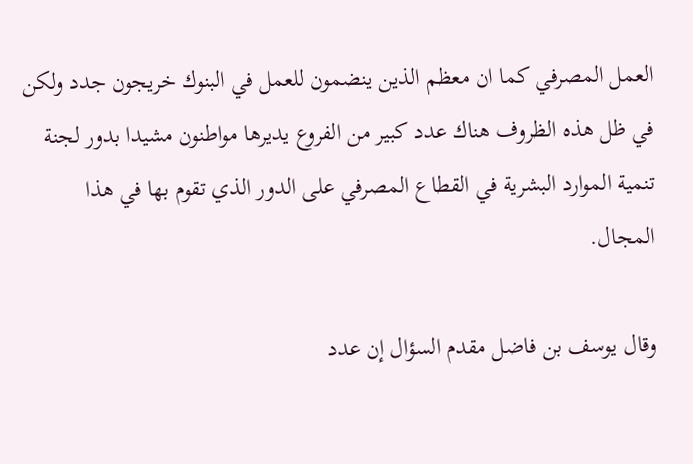العمل المصرفي كما ان معظم الذين ينضمون للعمل في البنوك خريجون جدد ولكن في ظل هذه الظروف هناك عدد كبير من الفروع يديرها مواطنون مشيدا بدور لجنة تنمية الموارد البشرية في القطاع المصرفي على الدور الذي تقوم بها في هذا المجال.

وقال يوسف بن فاضل مقدم السؤال إن عدد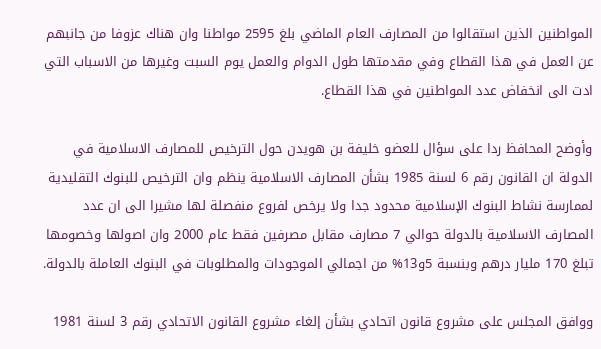المواطنين الذين استقالوا من المصارف العام الماضي بلغ 2595 مواطنا وان هناك عزوفا من جانبهم عن العمل في هذا القطاع وفي مقدمتها طول الدوام والعمل يوم السبت وغيرها من الاسباب التي ادت الى انخفاض عدد المواطنين في هذا القطاع.

وأوضح المحافظ ردا على سؤال للعضو خليفة بن هويدن حول الترخيص للمصارف الاسلامية في الدولة ان القانون رقم 6 لسنة 1985 بشأن المصارف الاسلامية ينظم وان الترخيص للبنوك التقليدية لممارسة نشاط البنوك الإسلامية محدود جدا ولا يرخص لفروع منفصلة لها مشيرا الى ان عدد المصارف الاسلامية بالدولة حوالي 7 مصارف مقابل مصرفين فقط عام 2000 وان اصولها وخصومها تبلغ 170 مليار درهم وبنسبة 5و13% من اجمالي الموجودات والمطلوبات في البنوك العاملة بالدولة.

ووافق المجلس على مشروع قانون اتحادي بشأن إلغاء مشروع القانون الاتحادي رقم 3 لسنة 1981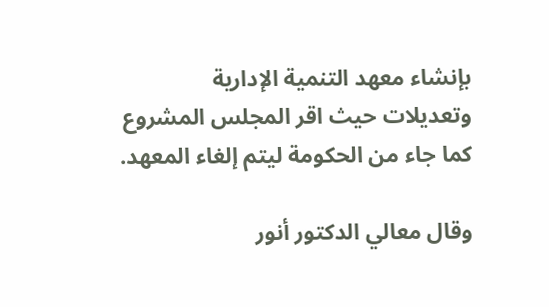بإنشاء معهد التنمية الإدارية وتعديلات حيث اقر المجلس المشروع كما جاء من الحكومة ليتم إلغاء المعهد.

وقال معالي الدكتور أنور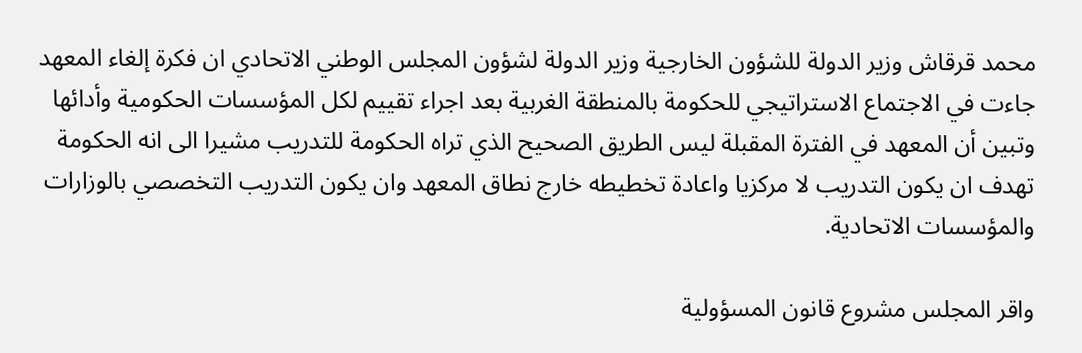محمد قرقاش وزير الدولة للشؤون الخارجية وزير الدولة لشؤون المجلس الوطني الاتحادي ان فكرة إلغاء المعهد جاءت في الاجتماع الاستراتيجي للحكومة بالمنطقة الغربية بعد اجراء تقييم لكل المؤسسات الحكومية وأدائها وتبين أن المعهد في الفترة المقبلة ليس الطريق الصحيح الذي تراه الحكومة للتدريب مشيرا الى انه الحكومة تهدف ان يكون التدريب لا مركزيا واعادة تخطيطه خارج نطاق المعهد وان يكون التدريب التخصصي بالوزارات والمؤسسات الاتحادية.

واقر المجلس مشروع قانون المسؤولية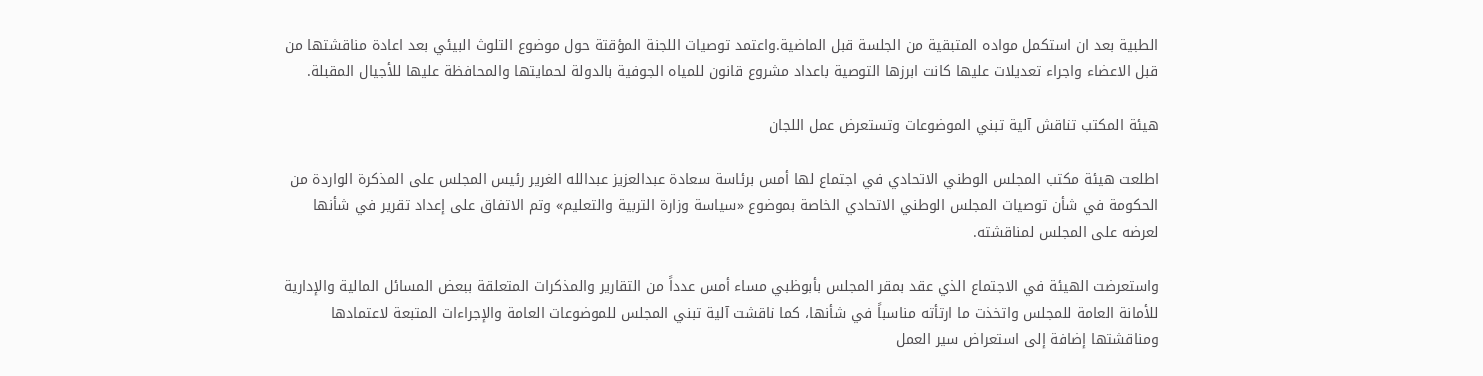الطبية بعد ان استكمل مواده المتبقية من الجلسة قبل الماضية.واعتمد توصيات اللجنة المؤقتة حول موضوع التلوث البيئي بعد اعادة مناقشتها من قبل الاعضاء واجراء تعديلات عليها كانت ابرزها التوصية باعداد مشروع قانون للمياه الجوفية بالدولة لحمايتها والمحافظة عليها للأجيال المقبلة.

هيئة المكتب تناقش آلية تبني الموضوعات وتستعرض عمل اللجان

اطلعت هيئة مكتب المجلس الوطني الاتحادي في اجتماع لها أمس برئاسة سعادة عبدالعزيز عبدالله الغرير رئيس المجلس على المذكرة الواردة من الحكومة في شأن توصيات المجلس الوطني الاتحادي الخاصة بموضوع «سياسة وزارة التربية والتعليم» وتم الاتفاق على إعداد تقرير في شأنها لعرضه على المجلس لمناقشته.

واستعرضت الهيئة في الاجتماع الذي عقد بمقر المجلس بأبوظبي مساء أمس عدداً من التقارير والمذكرات المتعلقة ببعض المسائل المالية والإدارية للأمانة العامة للمجلس واتخذت ما ارتأته مناسباً في شأنها، كما ناقشت آلية تبني المجلس للموضوعات العامة والإجراءات المتبعة لاعتمادها ومناقشتها إضافة إلى استعراض سير العمل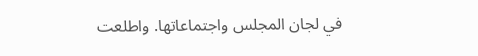في لجان المجلس واجتماعاتها. واطلعت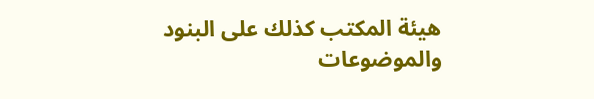هيئة المكتب كذلك على البنود والموضوعات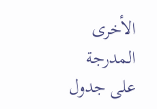الأخرى المدرجة على جدول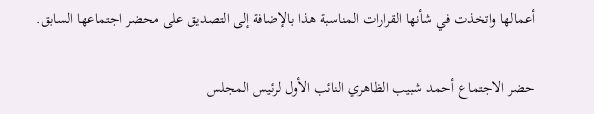أعمالها واتخذت في شأنها القرارات المناسبة هذا بالإضافة إلى التصديق على محضر اجتماعها السابق.

حضر الاجتماع أحمد شبيب الظاهري النائب الأول لرئيس المجلس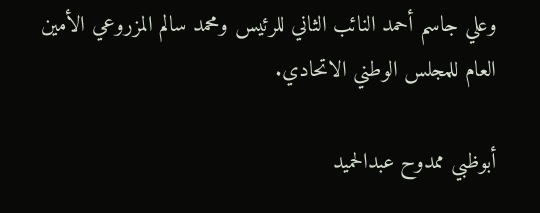وعلي جاسم أحمد النائب الثاني للرئيس ومحمد سالم المزروعي الأمين العام للمجلس الوطني الاتحادي.

أبوظبي ممدوح عبدالحميد